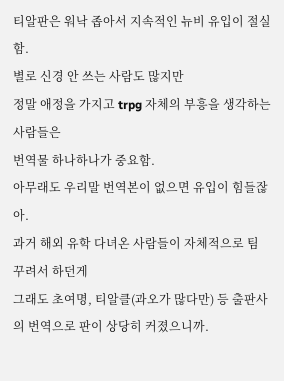티알판은 워낙 좁아서 지속적인 뉴비 유입이 절실함.
별로 신경 안 쓰는 사람도 많지만
정말 애정을 가지고 trpg 자체의 부흥을 생각하는 사람들은
번역물 하나하나가 중요함.
아무래도 우리말 번역본이 없으면 유입이 힘들잖아.
과거 해외 유학 다녀온 사람들이 자체적으로 팀 꾸려서 하던게
그래도 초여명, 티알클(과오가 많다만) 등 출판사의 번역으로 판이 상당히 커졌으니까.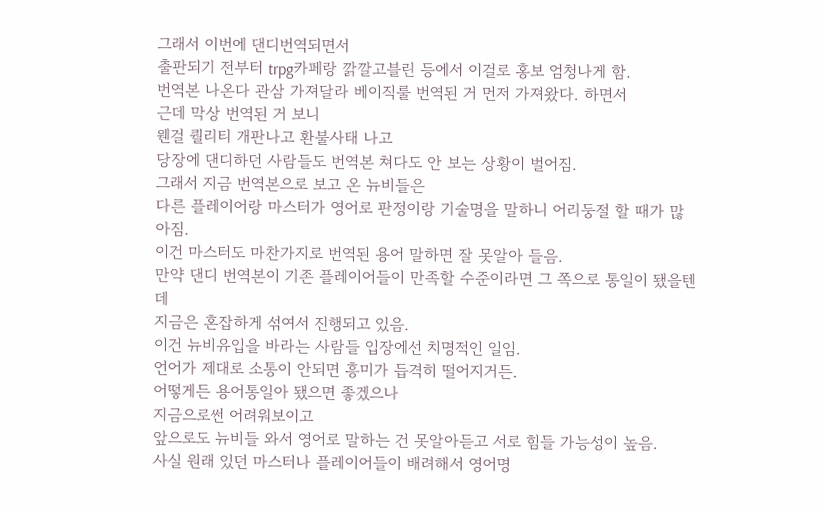그래서 이번에 댄디번역되면서
출판되기 전부터 trpg카페랑 깕깔고블린 등에서 이걸로 홍보 엄청나게 함.
번역본 나온다 관삼 가져달라 베이직룰 번역된 거 먼저 가져왔다. 하면서
근데 막상 번역된 거 보니
웬걸 퀄리티 개판나고 환불사태 나고
당장에 댄디하던 사람들도 번역본 쳐다도 안 보는 상황이 벌어짐.
그래서 지금 번역본으로 보고 온 뉴비들은
다른 플레이어랑 마스터가 영어로 판정이랑 기술명을 말하니 어리둥절 할 때가 많아짐.
이건 마스터도 마찬가지로 번역된 용어 말하면 잘 못알아 들음.
만약 댄디 번역본이 기존 플레이어들이 만족할 수준이라면 그 쪽으로 통일이 됐을텐데
지금은 혼잡하게 섞여서 진행되고 있음.
이건 뉴비유입을 바라는 사람들 입장에선 치명적인 일임.
언어가 제대로 소통이 안되면 흥미가 듭격히 떨어지거든.
어떻게든 용어통일아 됐으면 좋겠으나
지금으로썬 어려워보이고
앞으로도 뉴비들 와서 영어로 말하는 건 못알아듣고 서로 힘들 가능성이 높음.
사실 원래 있던 마스터나 플레이어들이 배려해서 영어명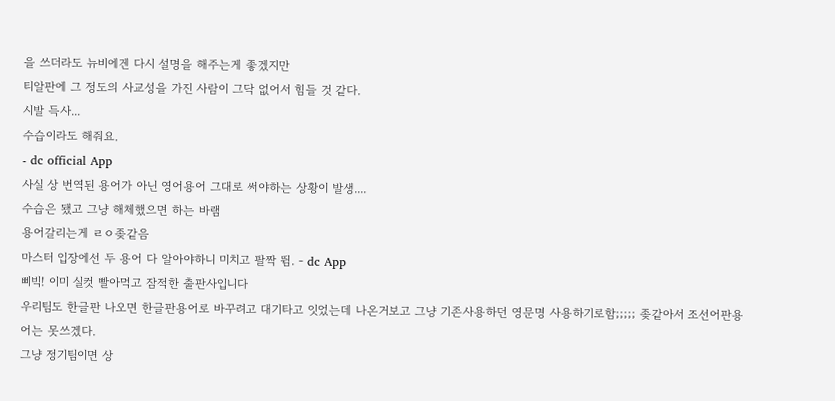을 쓰더라도 뉴비에겐 다시 설명을 해주는게 좋겠지만
티알판에 그 정도의 사교성을 가진 사람이 그닥 없어서 힘들 것 같다.
시발 득사...
수습이라도 해줘요.
- dc official App
사실 상 번역된 용어가 아닌 영어용어 그대로 써야하는 상황이 발생....
수습은 됐고 그냥 해체했으면 하는 바램
용어갈리는게 ㄹㅇ좆같음
마스터 입장에선 두 용어 다 알아야하니 미치고 팔짝 뜀. - dc App
삐빅! 이미 실컷 빨아먹고 잠적한 출판사입니다
우리팀도 한글판 나오면 한글판용어로 바꾸려고 대기타고 잇었는데 나온거보고 그냥 기존사용하던 영문명 사용하기로함;;;;; 좆같아서 조선어판용어는 못쓰겠다.
그냥 정기팀이면 상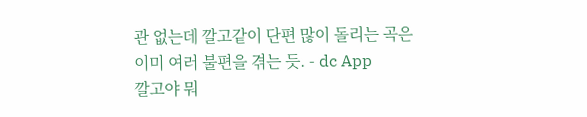관 없는데 깔고같이 단편 많이 돌리는 곡은 이미 여러 불편을 겪는 듯. - dc App
깔고야 뭐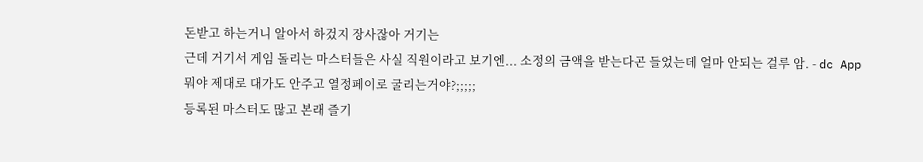돈받고 하는거니 알아서 하겄지 장사잖아 거기는
근데 거기서 게임 돌리는 마스터들은 사실 직원이라고 보기엔... 소정의 금액을 받는다곤 들었는데 얼마 안되는 걸루 암. - dc App
뭐야 제대로 대가도 안주고 열정페이로 굴리는거야?;;;;;
등록된 마스터도 많고 본래 즐기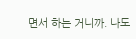면서 하는 거니까. 나도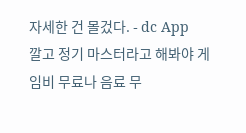자세한 건 몰겄다. - dc App
깔고 정기 마스터라고 해봐야 게임비 무료나 음료 무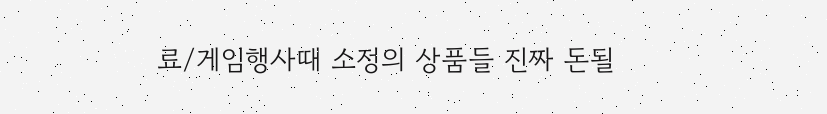료/게임행사때 소정의 상품들 진짜 돈될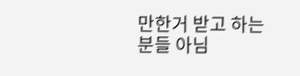만한거 받고 하는 분들 아님